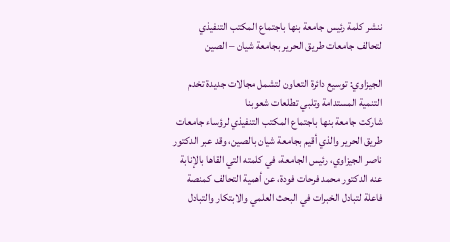ننشر كلمة رئيس جامعة بنها باجتماع المكتب التنفيذي لتحالف جامعات طريق الحرير بجامعة شيان – الصين

الجيزاوي: توسيع دائرة التعاون لتشمل مجالات جديدة تخدم التنمية المستدامة وتلبي تطلعات شعوبنا
شاركت جامعة بنها باجتماع المكتب التنفيذي لرؤساء جامعات طريق الحرير والذي أقيم بجامعة شيان بالصين، وقد عبر الدكتور ناصر الجيزاوي، رئيس الجامعة، في كلمته التي القاها بالإنابة عنه الدكتور محمد فرحات فودة، عن أهمية التحالف كمنصة فاعلة لتبادل الخبرات في البحث العلمي والابتكار والتبادل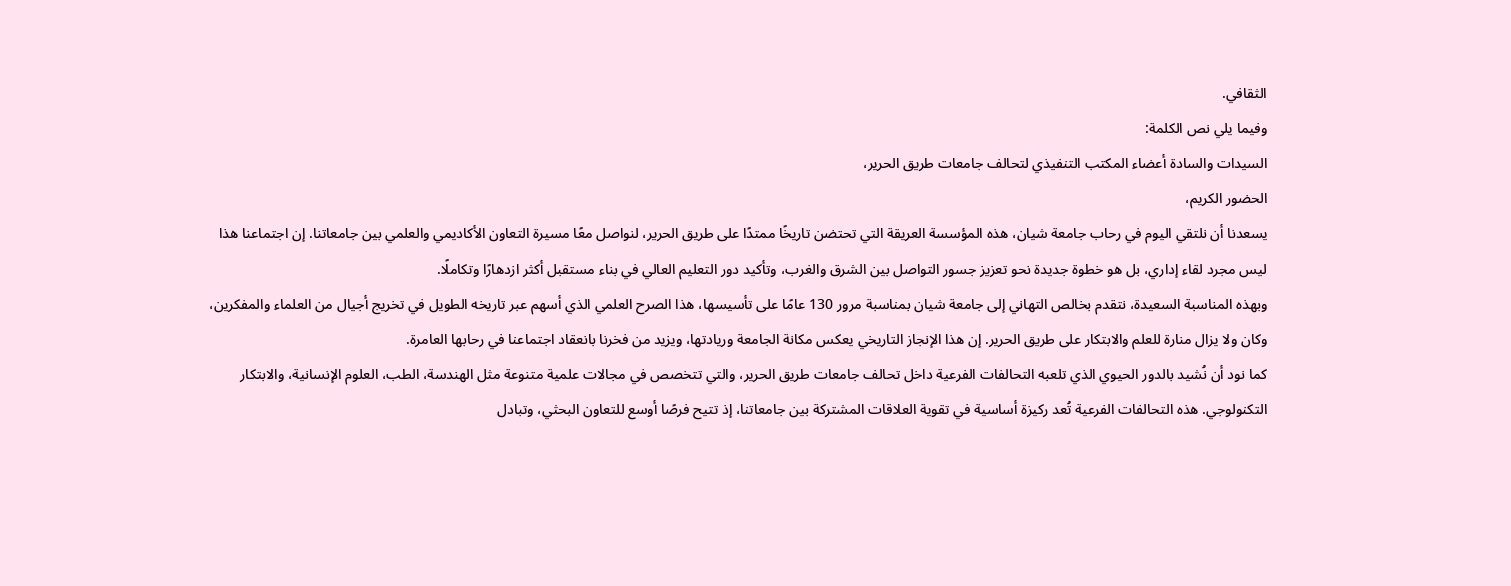الثقافي.
وفيما يلي نص الكلمة:
السيدات والسادة أعضاء المكتب التنفيذي لتحالف جامعات طريق الحرير،
الحضور الكريم،
يسعدنا أن نلتقي اليوم في رحاب جامعة شيان، هذه المؤسسة العريقة التي تحتضن تاريخًا ممتدًا على طريق الحرير، لنواصل معًا مسيرة التعاون الأكاديمي والعلمي بين جامعاتنا. إن اجتماعنا هذا ليس مجرد لقاء إداري، بل هو خطوة جديدة نحو تعزيز جسور التواصل بين الشرق والغرب، وتأكيد دور التعليم العالي في بناء مستقبل أكثر ازدهارًا وتكاملًا.
وبهذه المناسبة السعيدة، نتقدم بخالص التهاني إلى جامعة شيان بمناسبة مرور 130 عامًا على تأسيسها، هذا الصرح العلمي الذي أسهم عبر تاريخه الطويل في تخريج أجيال من العلماء والمفكرين، وكان ولا يزال منارة للعلم والابتكار على طريق الحرير. إن هذا الإنجاز التاريخي يعكس مكانة الجامعة وريادتها، ويزيد من فخرنا بانعقاد اجتماعنا في رحابها العامرة.
كما نود أن نُشيد بالدور الحيوي الذي تلعبه التحالفات الفرعية داخل تحالف جامعات طريق الحرير، والتي تتخصص في مجالات علمية متنوعة مثل الهندسة، الطب، العلوم الإنسانية، والابتكار التكنولوجي. هذه التحالفات الفرعية تُعد ركيزة أساسية في تقوية العلاقات المشتركة بين جامعاتنا، إذ تتيح فرصًا أوسع للتعاون البحثي، وتبادل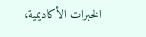الخبرات الأكاديمية،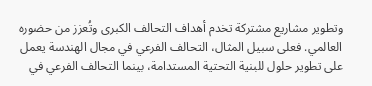وتطوير مشاريع مشتركة تخدم أهداف التحالف الكبرى وتُعزز من حضوره العالمي. فعلى سبيل المثال، التحالف الفرعي في مجال الهندسة يعمل على تطوير حلول للبنية التحتية المستدامة، بينما التحالف الفرعي في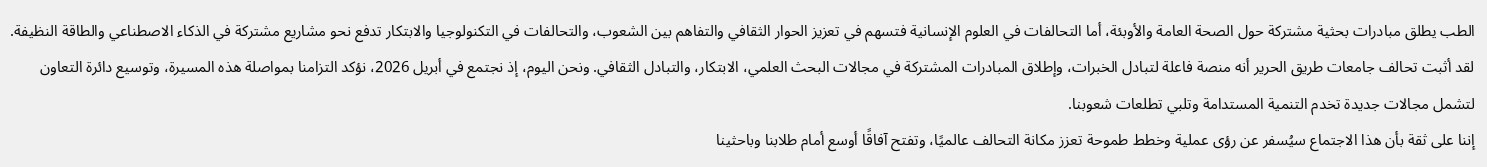الطب يطلق مبادرات بحثية مشتركة حول الصحة العامة والأوبئة، أما التحالفات في العلوم الإنسانية فتسهم في تعزيز الحوار الثقافي والتفاهم بين الشعوب، والتحالفات في التكنولوجيا والابتكار تدفع نحو مشاريع مشتركة في الذكاء الاصطناعي والطاقة النظيفة.
لقد أثبت تحالف جامعات طريق الحرير أنه منصة فاعلة لتبادل الخبرات، وإطلاق المبادرات المشتركة في مجالات البحث العلمي، الابتكار، والتبادل الثقافي. ونحن اليوم، إذ نجتمع في أبريل 2026، نؤكد التزامنا بمواصلة هذه المسيرة، وتوسيع دائرة التعاون لتشمل مجالات جديدة تخدم التنمية المستدامة وتلبي تطلعات شعوبنا.
إننا على ثقة بأن هذا الاجتماع سيُسفر عن رؤى عملية وخطط طموحة تعزز مكانة التحالف عالميًا، وتفتح آفاقًا أوسع أمام طلابنا وباحثينا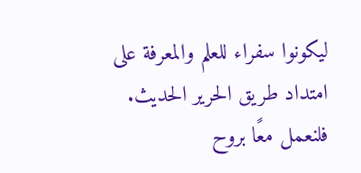ليكونوا سفراء للعلم والمعرفة على امتداد طريق الحرير الحديث.
فلنعمل معًا بروح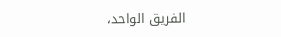الفريق الواحد،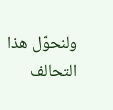ولنحوّل هذا التحالف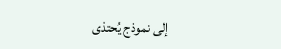إلى نموذج يُحتذى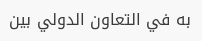به في التعاون الدولي بين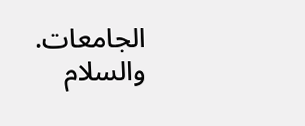الجامعات.
والسلام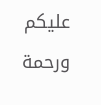عليكم ورحمة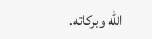الله وبركاته.